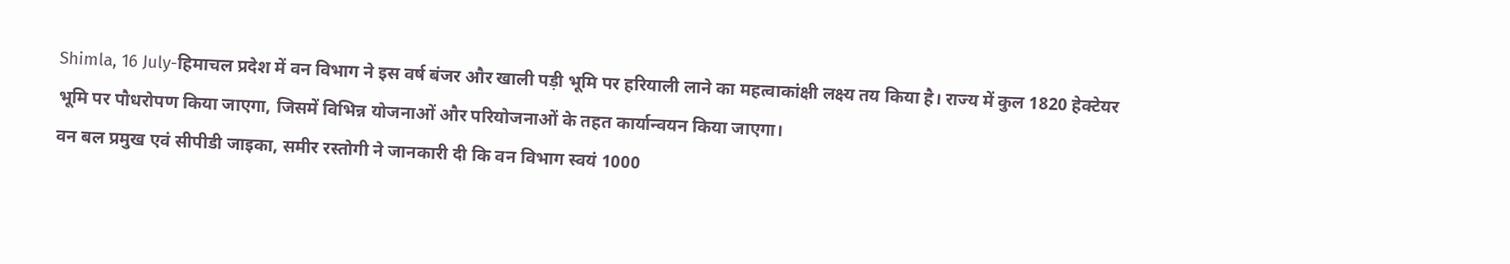Shimla, 16 July-हिमाचल प्रदेश में वन विभाग ने इस वर्ष बंजर और खाली पड़ी भूमि पर हरियाली लाने का महत्वाकांक्षी लक्ष्य तय किया है। राज्य में कुल 1820 हेक्टेयर भूमि पर पौधरोपण किया जाएगा, जिसमें विभिन्न योजनाओं और परियोजनाओं के तहत कार्यान्वयन किया जाएगा।
वन बल प्रमुख एवं सीपीडी जाइका, समीर रस्तोगी ने जानकारी दी कि वन विभाग स्वयं 1000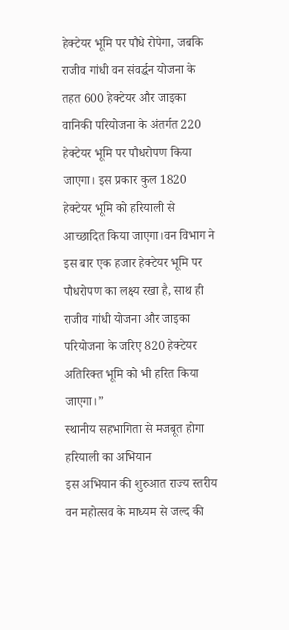हेक्टेयर भूमि पर पौधे रोपेगा, जबकि राजीव गांधी वन संवर्द्धन योजना के तहत 600 हेक्टेयर और जाइका वानिकी परियोजना के अंतर्गत 220 हेक्टेयर भूमि पर पौधरोपण किया जाएगा। इस प्रकार कुल 1820 हेक्टेयर भूमि को हरियाली से आच्छादित किया जाएगा।वन विभाग ने इस बार एक हजार हेक्टेयर भूमि पर पौधरोपण का लक्ष्य रखा है, साथ ही राजीव गांधी योजना और जाइका परियोजना के जरिए 820 हेक्टेयर अतिरिक्त भूमि को भी हरित किया जाएगा।”
स्थानीय सहभागिता से मजबूत होगा हरियाली का अभियान
इस अभियान की शुरुआत राज्य स्तरीय वन महोत्सव के माध्यम से जल्द की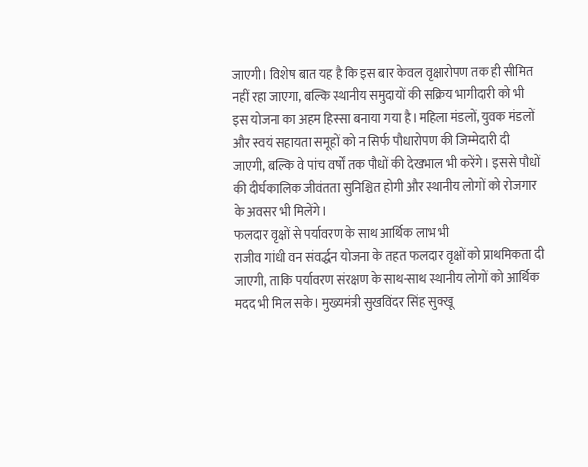जाएगी। विशेष बात यह है कि इस बार केवल वृक्षारोपण तक ही सीमित नहीं रहा जाएगा, बल्कि स्थानीय समुदायों की सक्रिय भागीदारी को भी इस योजना का अहम हिस्सा बनाया गया है।महिला मंडलों, युवक मंडलों और स्वयं सहायता समूहों को न सिर्फ पौधारोपण की जिम्मेदारी दी जाएगी, बल्कि वे पांच वर्षों तक पौधों की देखभाल भी करेंगे। इससे पौधों की दीर्घकालिक जीवंतता सुनिश्चित होगी और स्थानीय लोगों को रोजगार के अवसर भी मिलेंगे।
फलदार वृक्षों से पर्यावरण के साथ आर्थिक लाभ भी
राजीव गांधी वन संवर्द्धन योजना के तहत फलदार वृक्षों को प्राथमिकता दी जाएगी, ताकि पर्यावरण संरक्षण के साथ-साथ स्थानीय लोगों को आर्थिक मदद भी मिल सके। मुख्यमंत्री सुखविंदर सिंह सुक्खू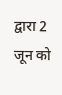द्वारा 2 जून को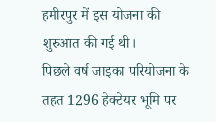हमीरपुर में इस योजना की शुरुआत की गई थी।
पिछले वर्ष जाइका परियोजना के तहत 1296 हेक्टेयर भूमि पर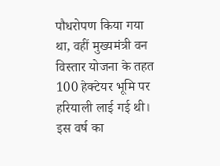पौधरोपण किया गया था, वहीं मुख्यमंत्री वन विस्तार योजना के तहत 100 हेक्टेयर भूमि पर हरियाली लाई गई थी। इस वर्ष का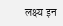लक्ष्य इन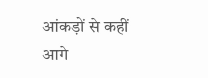आंकड़ों से कहीं आगे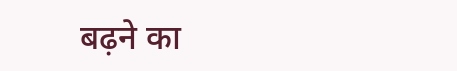बढ़ने का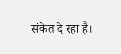संकेत दे रहा है।